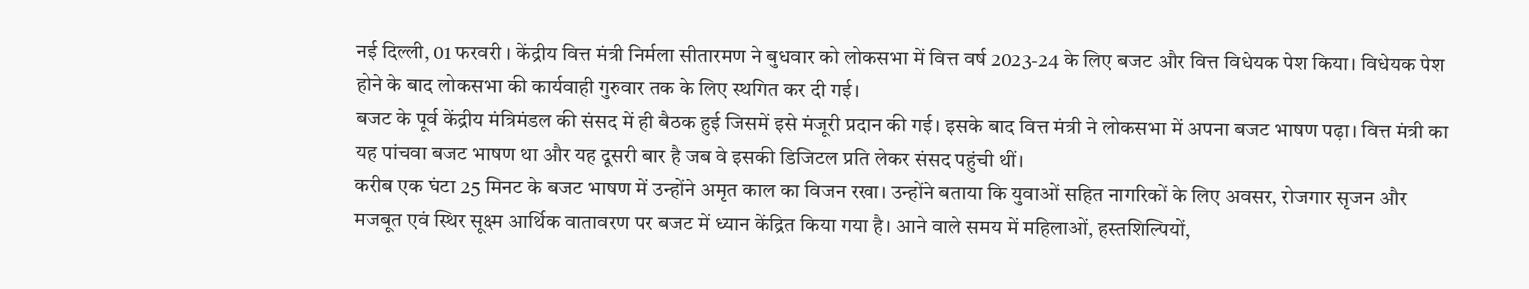नई दिल्ली, 01 फरवरी । केंद्रीय वित्त मंत्री निर्मला सीतारमण ने बुधवार को लोकसभा में वित्त वर्ष 2023-24 के लिए बजट और वित्त विधेयक पेश किया। विधेयक पेश होने के बाद लोकसभा की कार्यवाही गुरुवार तक के लिए स्थगित कर दी गई।
बजट के पूर्व केंद्रीय मंत्रिमंडल की संसद में ही बैठक हुई जिसमें इसे मंजूरी प्रदान की गई। इसके बाद वित्त मंत्री ने लोकसभा में अपना बजट भाषण पढ़ा। वित्त मंत्री का यह पांचवा बजट भाषण था और यह दूसरी बार है जब वे इसकी डिजिटल प्रति लेकर संसद पहुंची थीं।
करीब एक घंटा 25 मिनट के बजट भाषण में उन्होंने अमृत काल का विजन रखा। उन्होंने बताया कि युवाओं सहित नागरिकों के लिए अवसर, रोजगार सृजन और मजबूत एवं स्थिर सूक्ष्म आर्थिक वातावरण पर बजट में ध्यान केंद्रित किया गया है। आने वाले समय में महिलाओं, हस्तशिल्पियों,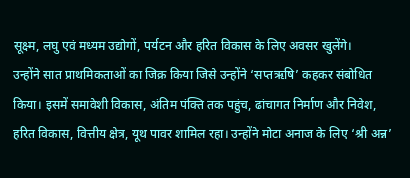सूक्ष्म, लघु एवं मध्यम उद्योगों, पर्यटन और हरित विकास के लिए अवसर खुलेंगे।
उन्होंने सात प्राथमिकताओं का जिक्र किया जिसे उन्होंने ‘सप्तऋषि’ कहकर संबोधित किया। इसमें समावेशी विकास, अंतिम पंक्ति तक पहुंच, ढांचागत निर्माण और निवेश, हरित विकास, वित्तीय क्षेत्र, यूथ पावर शामिल रहा। उन्होंने मोटा अनाज के लिए ‘श्री अन्न’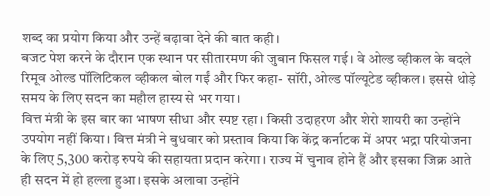शब्द का प्रयोग किया और उन्हें बढ़ावा देने की बात कही।
बजट पेश करने के दौरान एक स्थान पर सीतारमण की जुबान फिसल गई। वे ओल्ड व्हीकल के बदले रिमूव ओल्ड पॉलिटिकल व्हीकल बोल गईं और फिर कहा- सॉरी, ओल्ड पॉल्यूटेड व्हीकल। इससे थोड़े समय के लिए सदन का महौल हास्य से भर गया।
वित्त मंत्री के इस बार का भाषण सीधा और स्पष्ट रहा। किसी उदाहरण और शेरो शायरी का उन्होंने उपयोग नहीं किया। वित्त मंत्री ने बुधवार को प्रस्ताव किया कि केंद्र कर्नाटक में अपर भद्रा परियोजना के लिए 5,300 करोड़ रुपये की सहायता प्रदान करेगा। राज्य में चुनाव होने हैं और इसका जिक्र आते ही सदन में हो हल्ला हुआ। इसके अलावा उन्होंने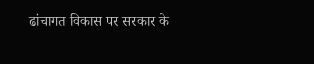ढांचागत विकास पर सरकार के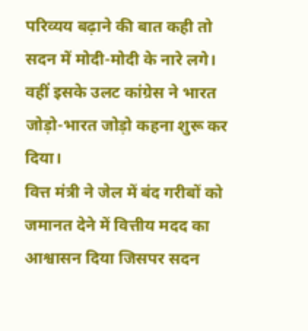परिव्यय बढ़ाने की बात कही तो सदन में मोदी-मोदी के नारे लगे। वहीं इसके उलट कांग्रेस ने भारत जोड़ो-भारत जोड़ो कहना शुरू कर दिया।
वित्त मंत्री ने जेल में बंद गरीबों को जमानत देने में वित्तीय मदद का आश्वासन दिया जिसपर सदन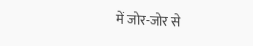में जोर-जोर से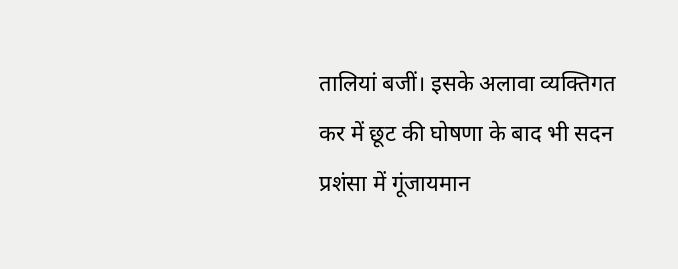तालियां बजीं। इसके अलावा व्यक्तिगत कर में छूट की घोषणा के बाद भी सदन प्रशंसा में गूंजायमान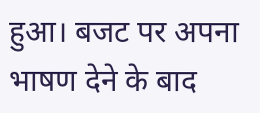हुआ। बजट पर अपना भाषण देने के बाद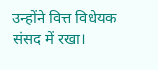उन्होंने वित्त विधेयक संसद में रखा।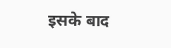इसके बाद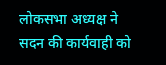लोकसभा अध्यक्ष ने सदन की कार्यवाही को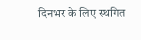दिनभर के लिए स्थगित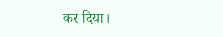कर दिया।